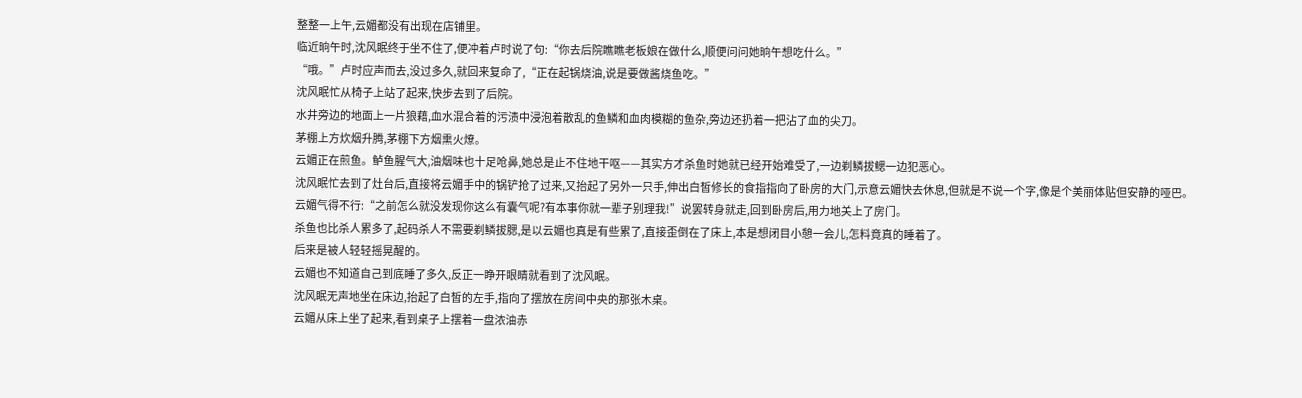整整一上午,云媚都没有出现在店铺里。
临近晌午时,沈风眠终于坐不住了,便冲着卢时说了句:“你去后院瞧瞧老板娘在做什么,顺便问问她晌午想吃什么。”
“哦。”卢时应声而去,没过多久,就回来复命了,“正在起锅烧油,说是要做酱烧鱼吃。”
沈风眠忙从椅子上站了起来,快步去到了后院。
水井旁边的地面上一片狼藉,血水混合着的污渍中浸泡着散乱的鱼鳞和血肉模糊的鱼杂,旁边还扔着一把沾了血的尖刀。
茅棚上方炊烟升腾,茅棚下方烟熏火燎。
云媚正在煎鱼。鲈鱼腥气大,油烟味也十足呛鼻,她总是止不住地干呕——其实方才杀鱼时她就已经开始难受了,一边剃鳞拔鳃一边犯恶心。
沈风眠忙去到了灶台后,直接将云媚手中的锅铲抢了过来,又抬起了另外一只手,伸出白皙修长的食指指向了卧房的大门,示意云媚快去休息,但就是不说一个字,像是个美丽体贴但安静的哑巴。
云媚气得不行:“之前怎么就没发现你这么有囊气呢?有本事你就一辈子别理我!”说罢转身就走,回到卧房后,用力地关上了房门。
杀鱼也比杀人累多了,起码杀人不需要剃鳞拔腮,是以云媚也真是有些累了,直接歪倒在了床上,本是想闭目小憩一会儿,怎料竟真的睡着了。
后来是被人轻轻摇晃醒的。
云媚也不知道自己到底睡了多久,反正一睁开眼睛就看到了沈风眠。
沈风眠无声地坐在床边,抬起了白皙的左手,指向了摆放在房间中央的那张木桌。
云媚从床上坐了起来,看到桌子上摆着一盘浓油赤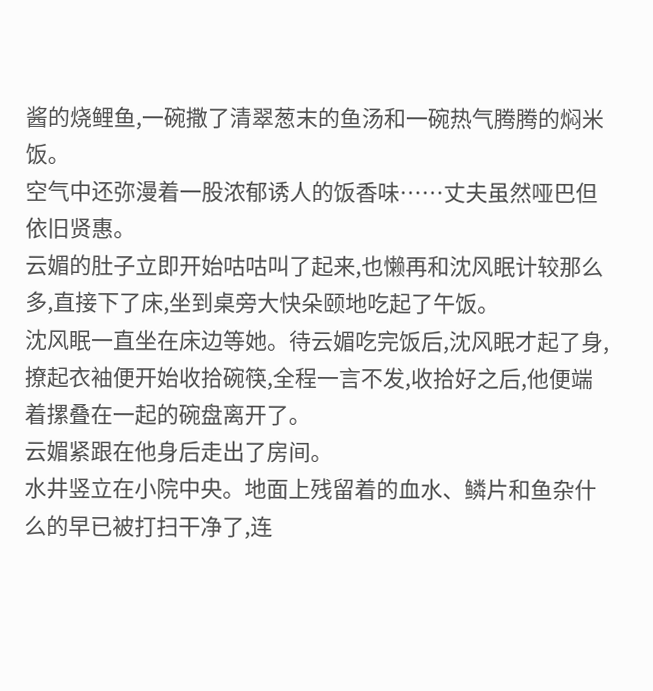酱的烧鲤鱼,一碗撒了清翠葱末的鱼汤和一碗热气腾腾的焖米饭。
空气中还弥漫着一股浓郁诱人的饭香味……丈夫虽然哑巴但依旧贤惠。
云媚的肚子立即开始咕咕叫了起来,也懒再和沈风眠计较那么多,直接下了床,坐到桌旁大快朵颐地吃起了午饭。
沈风眠一直坐在床边等她。待云媚吃完饭后,沈风眠才起了身,撩起衣袖便开始收拾碗筷,全程一言不发,收拾好之后,他便端着摞叠在一起的碗盘离开了。
云媚紧跟在他身后走出了房间。
水井竖立在小院中央。地面上残留着的血水、鳞片和鱼杂什么的早已被打扫干净了,连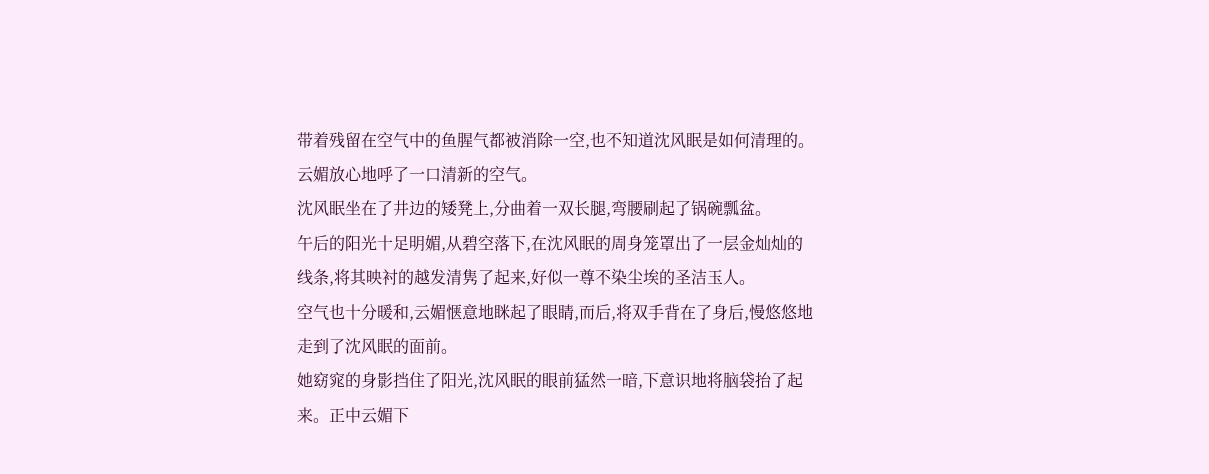带着残留在空气中的鱼腥气都被消除一空,也不知道沈风眠是如何清理的。
云媚放心地呼了一口清新的空气。
沈风眠坐在了井边的矮凳上,分曲着一双长腿,弯腰刷起了锅碗瓢盆。
午后的阳光十足明媚,从碧空落下,在沈风眠的周身笼罩出了一层金灿灿的线条,将其映衬的越发清隽了起来,好似一尊不染尘埃的圣洁玉人。
空气也十分暖和,云媚惬意地眯起了眼睛,而后,将双手背在了身后,慢悠悠地走到了沈风眠的面前。
她窈窕的身影挡住了阳光,沈风眠的眼前猛然一暗,下意识地将脑袋抬了起来。正中云媚下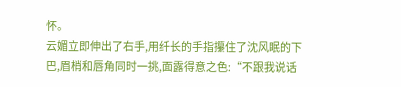怀。
云媚立即伸出了右手,用纤长的手指攥住了沈风眠的下巴,眉梢和唇角同时一挑,面露得意之色:“不跟我说话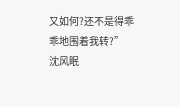又如何?还不是得乖乖地围着我转?”
沈风眠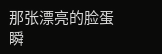那张漂亮的脸蛋瞬